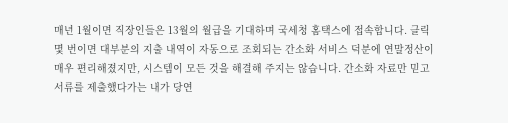매년 1월이면 직장인들은 13월의 월급을 기대하며 국세청 홈택스에 접속합니다. 클릭 몇 번이면 대부분의 지출 내역이 자동으로 조회되는 간소화 서비스 덕분에 연말정산이 매우 편리해졌지만, 시스템이 모든 것을 해결해 주지는 않습니다. 간소화 자료만 믿고 서류를 제출했다가는 내가 당연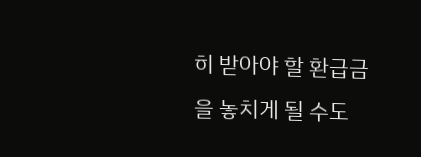히 받아야 할 환급금을 놓치게 될 수도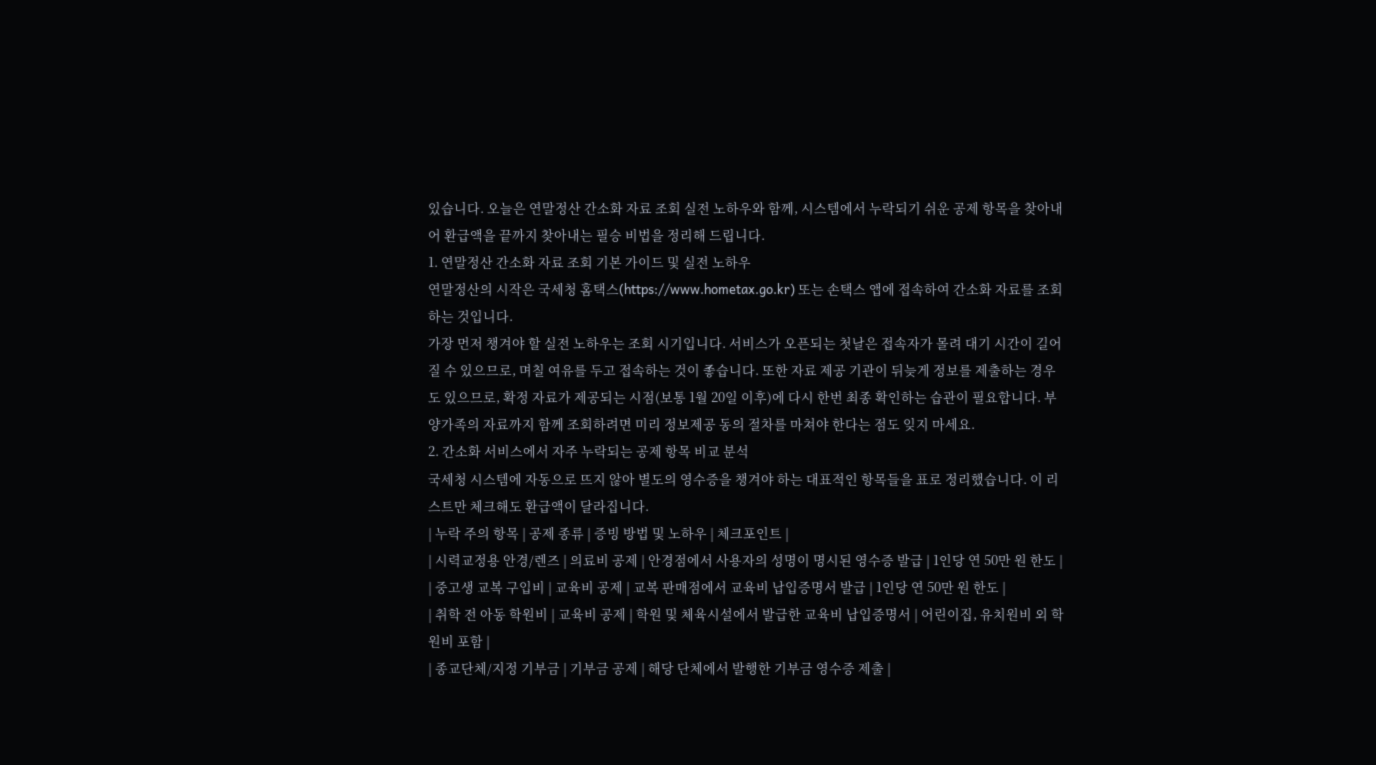있습니다. 오늘은 연말정산 간소화 자료 조회 실전 노하우와 함께, 시스템에서 누락되기 쉬운 공제 항목을 찾아내어 환급액을 끝까지 찾아내는 필승 비법을 정리해 드립니다.
1. 연말정산 간소화 자료 조회 기본 가이드 및 실전 노하우
연말정산의 시작은 국세청 홈택스(https://www.hometax.go.kr) 또는 손택스 앱에 접속하여 간소화 자료를 조회하는 것입니다.
가장 먼저 챙겨야 할 실전 노하우는 조회 시기입니다. 서비스가 오픈되는 첫날은 접속자가 몰려 대기 시간이 길어질 수 있으므로, 며칠 여유를 두고 접속하는 것이 좋습니다. 또한 자료 제공 기관이 뒤늦게 정보를 제출하는 경우도 있으므로, 확정 자료가 제공되는 시점(보통 1월 20일 이후)에 다시 한번 최종 확인하는 습관이 필요합니다. 부양가족의 자료까지 함께 조회하려면 미리 정보제공 동의 절차를 마쳐야 한다는 점도 잊지 마세요.
2. 간소화 서비스에서 자주 누락되는 공제 항목 비교 분석
국세청 시스템에 자동으로 뜨지 않아 별도의 영수증을 챙겨야 하는 대표적인 항목들을 표로 정리했습니다. 이 리스트만 체크해도 환급액이 달라집니다.
| 누락 주의 항목 | 공제 종류 | 증빙 방법 및 노하우 | 체크포인트 |
| 시력교정용 안경/렌즈 | 의료비 공제 | 안경점에서 사용자의 성명이 명시된 영수증 발급 | 1인당 연 50만 원 한도 |
| 중고생 교복 구입비 | 교육비 공제 | 교복 판매점에서 교육비 납입증명서 발급 | 1인당 연 50만 원 한도 |
| 취학 전 아동 학원비 | 교육비 공제 | 학원 및 체육시설에서 발급한 교육비 납입증명서 | 어린이집, 유치원비 외 학원비 포함 |
| 종교단체/지정 기부금 | 기부금 공제 | 해당 단체에서 발행한 기부금 영수증 제출 |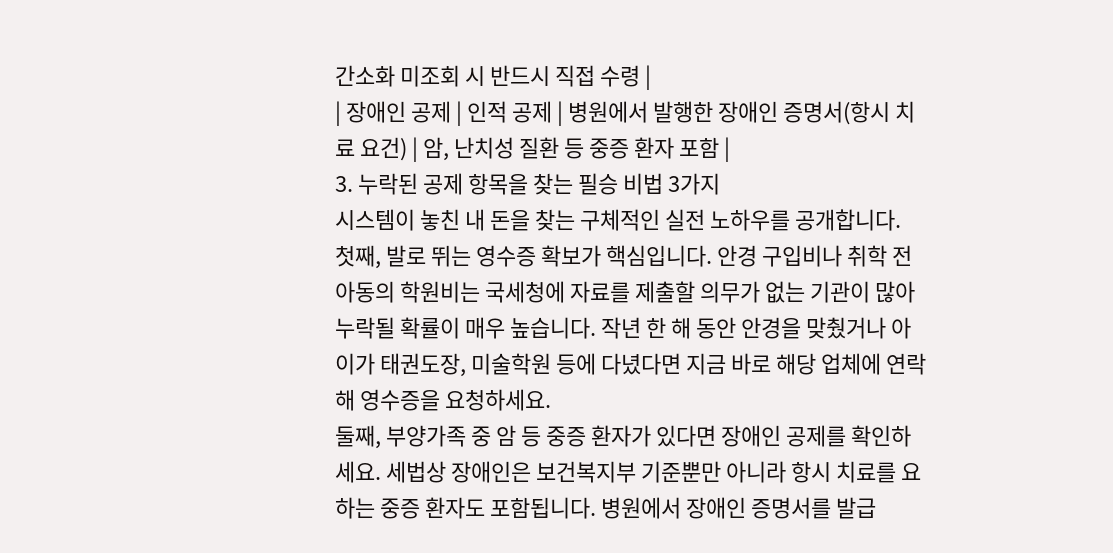간소화 미조회 시 반드시 직접 수령 |
| 장애인 공제 | 인적 공제 | 병원에서 발행한 장애인 증명서(항시 치료 요건) | 암, 난치성 질환 등 중증 환자 포함 |
3. 누락된 공제 항목을 찾는 필승 비법 3가지
시스템이 놓친 내 돈을 찾는 구체적인 실전 노하우를 공개합니다.
첫째, 발로 뛰는 영수증 확보가 핵심입니다. 안경 구입비나 취학 전 아동의 학원비는 국세청에 자료를 제출할 의무가 없는 기관이 많아 누락될 확률이 매우 높습니다. 작년 한 해 동안 안경을 맞췄거나 아이가 태권도장, 미술학원 등에 다녔다면 지금 바로 해당 업체에 연락해 영수증을 요청하세요.
둘째, 부양가족 중 암 등 중증 환자가 있다면 장애인 공제를 확인하세요. 세법상 장애인은 보건복지부 기준뿐만 아니라 항시 치료를 요하는 중증 환자도 포함됩니다. 병원에서 장애인 증명서를 발급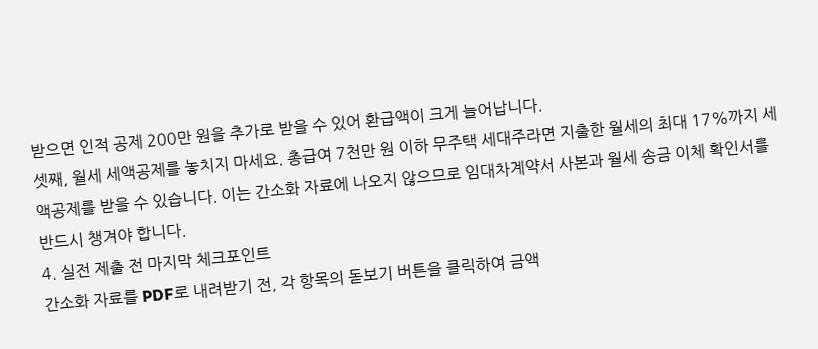받으면 인적 공제 200만 원을 추가로 받을 수 있어 환급액이 크게 늘어납니다.
셋째, 월세 세액공제를 놓치지 마세요. 총급여 7천만 원 이하 무주택 세대주라면 지출한 월세의 최대 17%까지 세액공제를 받을 수 있습니다. 이는 간소화 자료에 나오지 않으므로 임대차계약서 사본과 월세 송금 이체 확인서를 반드시 챙겨야 합니다.
4. 실전 제출 전 마지막 체크포인트
간소화 자료를 PDF로 내려받기 전, 각 항목의 돋보기 버튼을 클릭하여 금액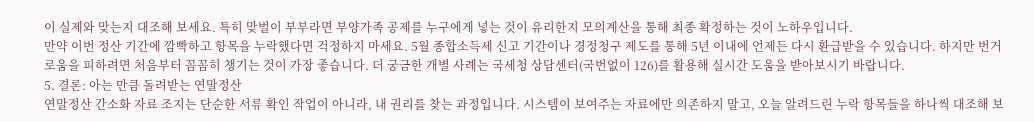이 실제와 맞는지 대조해 보세요. 특히 맞벌이 부부라면 부양가족 공제를 누구에게 넣는 것이 유리한지 모의계산을 통해 최종 확정하는 것이 노하우입니다.
만약 이번 정산 기간에 깜빡하고 항목을 누락했다면 걱정하지 마세요. 5월 종합소득세 신고 기간이나 경정청구 제도를 통해 5년 이내에 언제든 다시 환급받을 수 있습니다. 하지만 번거로움을 피하려면 처음부터 꼼꼼히 챙기는 것이 가장 좋습니다. 더 궁금한 개별 사례는 국세청 상담센터(국번없이 126)를 활용해 실시간 도움을 받아보시기 바랍니다.
5. 결론: 아는 만큼 돌려받는 연말정산
연말정산 간소화 자료 조지는 단순한 서류 확인 작업이 아니라, 내 권리를 찾는 과정입니다. 시스템이 보여주는 자료에만 의존하지 말고, 오늘 알려드린 누락 항목들을 하나씩 대조해 보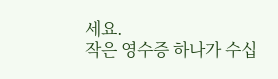세요.
작은 영수증 하나가 수십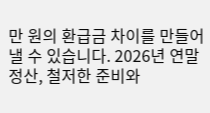만 원의 환급금 차이를 만들어낼 수 있습니다. 2026년 연말정산, 철저한 준비와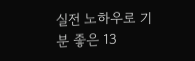실전 노하우로 기분 좋은 13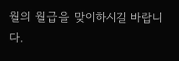월의 월급을 맞이하시길 바랍니다.